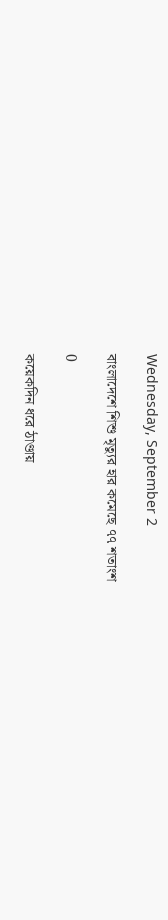Wednesday, September 2

বাংলাদেশে শিশু মৃত্যুর হার কমেছে ৭৭ শতাংশ

0

কয়েকদিন ধরে ঠাণ্ডায়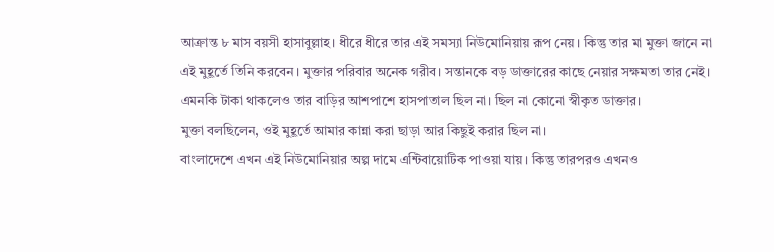আক্রান্ত ৮ মাস বয়সী হাসাবুল্লাহ। ধীরে ধীরে তার এই সমস্যা নিউমোনিয়ায় রূপ নেয়। কিন্তু তার মা মুক্তা জানে না এই মুহূর্তে তিনি করবেন। মুক্তার পরিবার অনেক গরীব। সন্তানকে বড় ডাক্তারের কাছে নেয়ার সক্ষমতা তার নেই। এমনকি টাকা থাকলেও তার বাড়ির আশপাশে হাসপাতাল ছিল না। ছিল না কোনো স্বীকৃত ডাক্তার।
মুক্তা বলছিলেন, ওই মুহূর্তে আমার কান্না করা ছাড়া আর কিছুই করার ছিল না।
বাংলাদেশে এখন এই নিউমোনিয়ার অল্প দামে এন্টিবায়োটিক পাওয়া যায়। কিন্তু তারপরও এখনও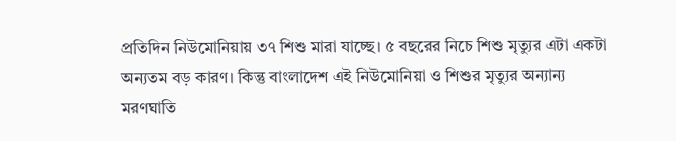প্রতিদিন নিউমোনিয়ায় ৩৭ শিশু মারা যাচ্ছে। ৫ বছরের নিচে শিশু মৃত্যুর এটা একটা অন্যতম বড় কারণ। কিন্তু বাংলাদেশ এই নিউমোনিয়া ও শিশুর মৃত্যুর অন্যান্য মরণঘাতি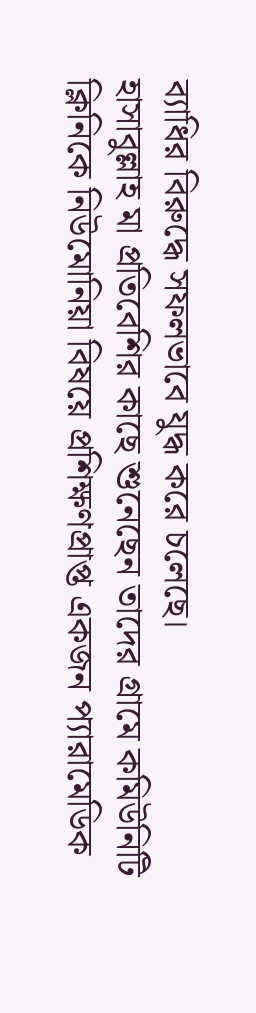ব্যাধির বিরুদ্ধে সফলভাবে যুদ্ধ করে চলেছে।
হাসাবুল্লাহ মা প্রতিবেশির কাছে শুনেছেন তাদের গ্রামে কমিউনিটি ক্লিনিকে নিউমোনিয়া বিষয়ে প্রশিক্ষণপ্রাপ্ত একজন প্যারামেডিক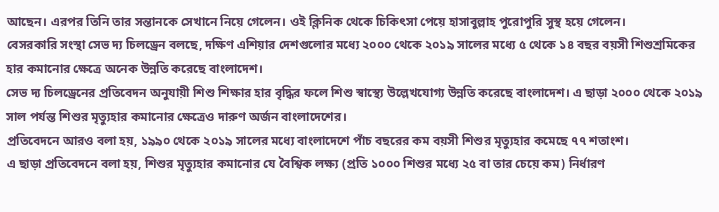আছেন। এরপর তিনি তার সন্তানকে সেখানে নিয়ে গেলেন। ওই ক্লিনিক থেকে চিকিৎসা পেয়ে হাসাবুল্লাহ পুরোপুরি সুস্থ হয়ে গেলেন।
বেসরকারি সংস্থা সেভ দ্য চিলড্রেন বলছে, দক্ষিণ এশিয়ার দেশগুলোর মধ্যে ২০০০ থেকে ২০১৯ সালের মধ্যে ৫ থেকে ১৪ বছর বয়সী শিশুশ্রমিকের হার কমানোর ক্ষেত্রে অনেক উন্নতি করেছে বাংলাদেশ।
সেভ দ্য চিলড্রেনের প্রতিবেদন অনুযায়ী শিশু শিক্ষার হার বৃদ্ধির ফলে শিশু স্বাস্থ্যে উল্লেখযোগ্য উন্নতি করেছে বাংলাদেশ। এ ছাড়া ২০০০ থেকে ২০১৯ সাল পর্যন্ত শিশুর মৃত্যুহার কমানোর ক্ষেত্রেও দারুণ অর্জন বাংলাদেশের।
প্রতিবেদনে আরও বলা হয়, ১৯৯০ থেকে ২০১৯ সালের মধ্যে বাংলাদেশে পাঁচ বছরের কম বয়সী শিশুর মৃত্যুহার কমেছে ৭৭ শতাংশ।
এ ছাড়া প্রতিবেদনে বলা হয়, শিশুর মৃত্যুহার কমানোর যে বৈশ্বিক লক্ষ্য (প্রতি ১০০০ শিশুর মধ্যে ২৫ বা তার চেয়ে কম) নির্ধারণ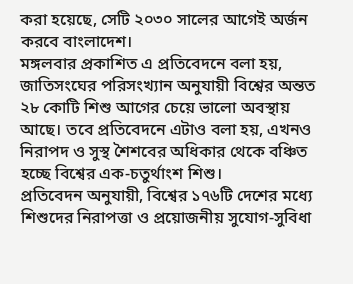করা হয়েছে, সেটি ২০৩০ সালের আগেই অর্জন করবে বাংলাদেশ।
মঙ্গলবার প্রকাশিত এ প্রতিবেদনে বলা হয়, জাতিসংঘের পরিসংখ্যান অনুযায়ী বিশ্বের অন্তত ২৮ কোটি শিশু আগের চেয়ে ভালো অবস্থায় আছে। তবে প্রতিবেদনে এটাও বলা হয়, এখনও নিরাপদ ও সুস্থ শৈশবের অধিকার থেকে বঞ্চিত হচ্ছে বিশ্বের এক-চতুর্থাংশ শিশু।
প্রতিবেদন অনুযায়ী, বিশ্বের ১৭৬টি দেশের মধ্যে শিশুদের নিরাপত্তা ও প্রয়োজনীয় সুযোগ-সুবিধা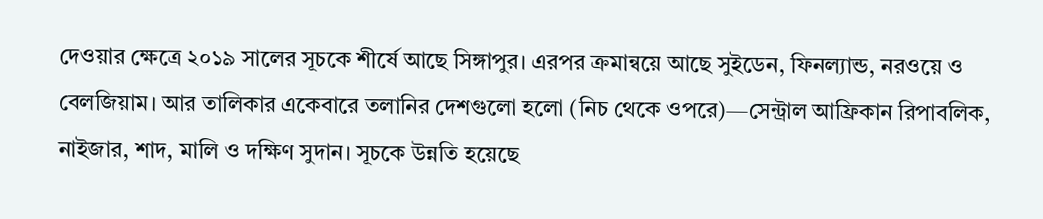দেওয়ার ক্ষেত্রে ২০১৯ সালের সূচকে শীর্ষে আছে সিঙ্গাপুর। এরপর ক্রমান্বয়ে আছে সুইডেন, ফিনল্যান্ড, নরওয়ে ও বেলজিয়াম। আর তালিকার একেবারে তলানির দেশগুলো হলো (নিচ থেকে ওপরে)—সেন্ট্রাল আফ্রিকান রিপাবলিক, নাইজার, শাদ, মালি ও দক্ষিণ সুদান। সূচকে উন্নতি হয়েছে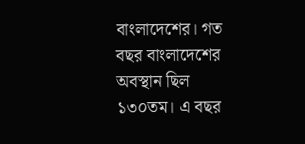বাংলাদেশের। গত বছর বাংলাদেশের অবস্থান ছিল ১৩০তম। এ বছর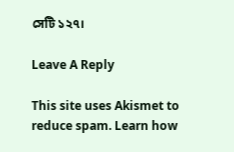সেটি ১২৭।

Leave A Reply

This site uses Akismet to reduce spam. Learn how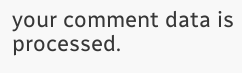your comment data is processed.